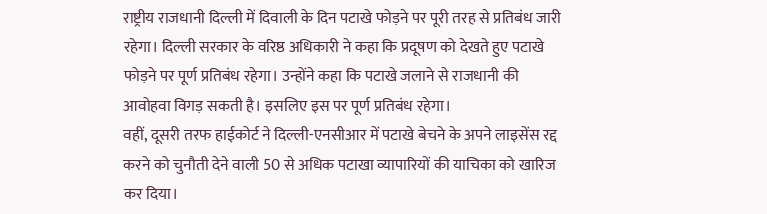राष्ट्रीय राजधानी दिल्ली में दिवाली के दिन पटाखे फोड़ने पर पूरी तरह से प्रतिबंध जारी रहेगा। दिल्ली सरकार के वरिष्ठ अधिकारी ने कहा कि प्रदूषण को देखते हुए पटाखे फोड़ने पर पूर्ण प्रतिबंध रहेगा। उन्होंने कहा कि पटाखे जलाने से राजधानी की आवोहवा विगड़ सकती है। इसलिए इस पर पूर्ण प्रतिबंध रहेगा।
वहीं, दूसरी तरफ हाईकोर्ट ने दिल्ली-एनसीआर में पटाखे बेचने के अपने लाइसेंस रद्द करने को चुनौती देने वाली 50 से अधिक पटाखा व्यापारियों की याचिका को खारिज कर दिया।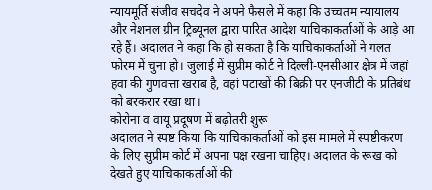न्यायमूर्ति संजीव सचदेव ने अपने फैसले में कहा कि उच्चतम न्यायालय और नेशनल ग्रीन ट्रिब्यूनल द्वारा पारित आदेश याचिकाकर्ताओं के आड़े आ रहे हैं। अदालत ने कहा कि हो सकता है कि याचिकाकर्ताओं ने गलत फोरम में चुना हो। जुलाई में सुप्रीम कोर्ट ने दिल्ली-एनसीआर क्षेत्र में जहां हवा की गुणवत्ता खराब है, वहां पटाखों की बिक्री पर एनजीटी के प्रतिबंध को बरकरार रखा था।
कोरोना व वायू प्रदूषण में बढ़ोतरी शुरू
अदालत ने स्पष्ट किया कि याचिकाकर्ताओं को इस मामले में स्पष्टीकरण के लिए सुप्रीम कोर्ट में अपना पक्ष रखना चाहिए। अदालत के रूख को देखते हुए याचिकाकर्ताओं की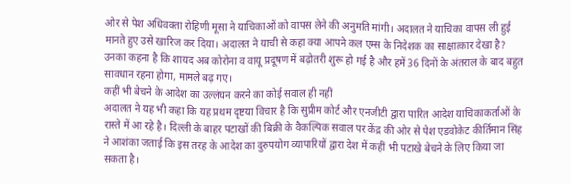ओर से पेश अधिवक्ता रोहिणी मूसा ने याचिकाओं को वापस लेने की अनुमति मांगी। अदालत ने याचिका वापस ली हुई मानते हुए उसे खारिज कर दिया। अदालत ने याची से कहा क्या आपने कल एम्स के निदेशक का साक्षात्कार देखा है? उनका कहना है कि शायद अब कोरोना व वायू प्रदूषण में बढ़ोतरी शुरू हो गई है और हमें 36 दिनों के अंतराल के बाद बहुत सावधान रहना होगा, मामले बढ़ गए।
कहीं भी बेचने के आदेश का उल्लंघन करने का कोई सवाल ही नहीं
अदालत ने यह भी कहा कि यह प्रथम दृष्टया विचार है कि सुप्रीम कोर्ट और एनजीटी द्वारा पारित आदेश याचिकाकर्ताओं के रास्ते में आ रहे है। दिल्ली के बाहर पटाखों की बिक्री के वैकल्पिक सवाल पर केंद्र की ओर से पेश एडवोकेट कीर्तिमान सिंह ने आशंका जताई कि इस तरह के आदेश का दुरुपयोग व्यापारियों द्वारा देश में कहीं भी पटाखे बेचने के लिए किया जा सकता है।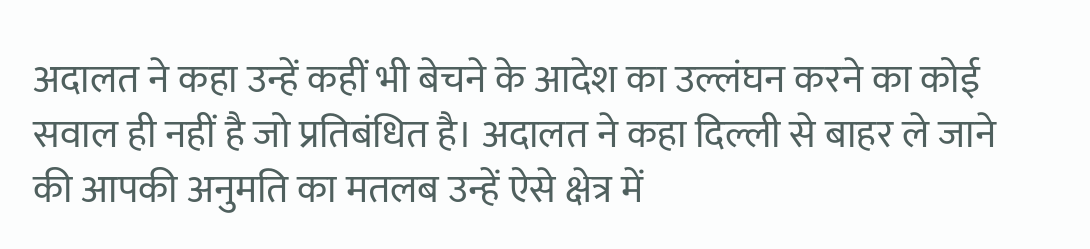अदालत ने कहा उन्हें कहीं भी बेचने के आदेश का उल्लंघन करने का कोई सवाल ही नहीं है जो प्रतिबंधित है। अदालत ने कहा दिल्ली से बाहर ले जाने की आपकी अनुमति का मतलब उन्हें ऐसे क्षेत्र में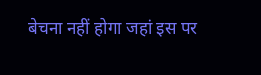बेचना नहीं होगा जहां इस पर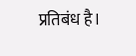प्रतिबंध है।